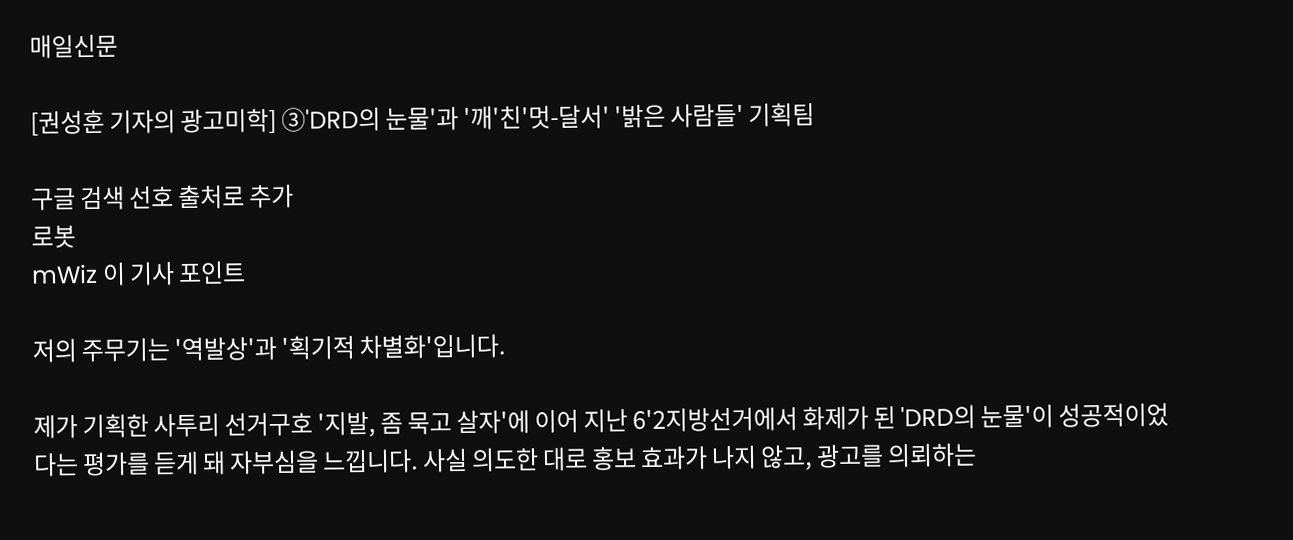매일신문

[권성훈 기자의 광고미학] ③'DRD의 눈물'과 '깨'친'멋-달서' '밝은 사람들' 기획팀

구글 검색 선호 출처로 추가
로봇
mWiz 이 기사 포인트

저의 주무기는 '역발상'과 '획기적 차별화'입니다.

제가 기획한 사투리 선거구호 '지발, 좀 묵고 살자'에 이어 지난 6'2지방선거에서 화제가 된 'DRD의 눈물'이 성공적이었다는 평가를 듣게 돼 자부심을 느낍니다. 사실 의도한 대로 홍보 효과가 나지 않고, 광고를 의뢰하는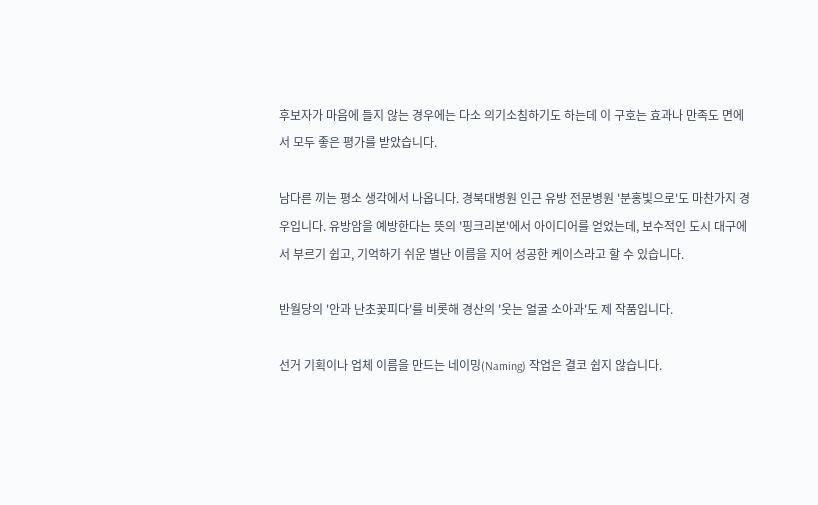후보자가 마음에 들지 않는 경우에는 다소 의기소침하기도 하는데 이 구호는 효과나 만족도 면에서 모두 좋은 평가를 받았습니다.

남다른 끼는 평소 생각에서 나옵니다. 경북대병원 인근 유방 전문병원 '분홍빛으로'도 마찬가지 경우입니다. 유방암을 예방한다는 뜻의 '핑크리본'에서 아이디어를 얻었는데, 보수적인 도시 대구에서 부르기 쉽고, 기억하기 쉬운 별난 이름을 지어 성공한 케이스라고 할 수 있습니다.

반월당의 '안과 난초꽃피다'를 비롯해 경산의 '웃는 얼굴 소아과'도 제 작품입니다.

선거 기획이나 업체 이름을 만드는 네이밍(Naming) 작업은 결코 쉽지 않습니다.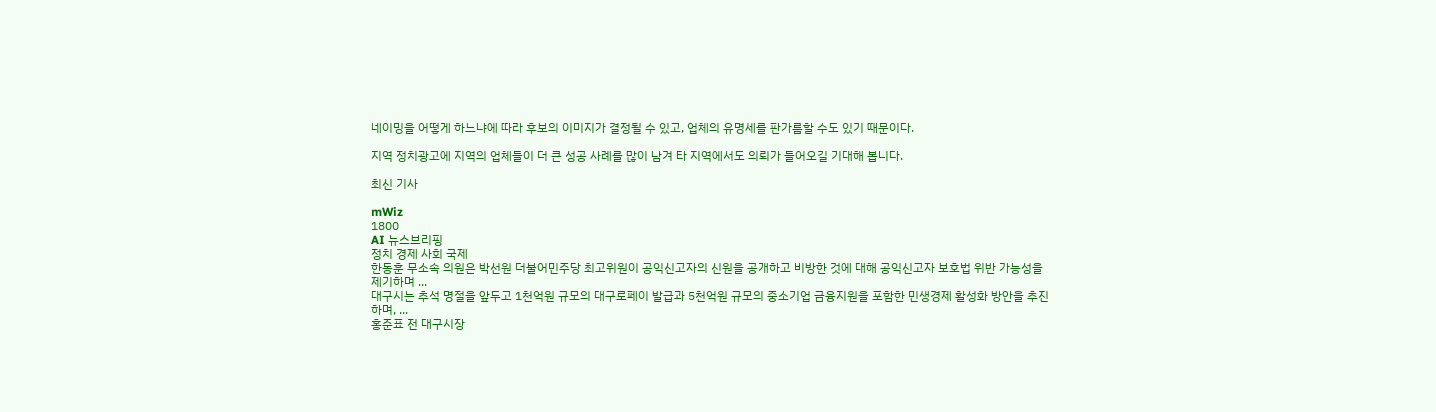네이밍을 어떻게 하느냐에 따라 후보의 이미지가 결정될 수 있고, 업체의 유명세를 판가름할 수도 있기 때문이다.

지역 정치광고에 지역의 업체들이 더 큰 성공 사례를 많이 남겨 타 지역에서도 의뢰가 들어오길 기대해 봅니다.

최신 기사

mWiz
1800
AI 뉴스브리핑
정치 경제 사회 국제
한동훈 무소속 의원은 박선원 더불어민주당 최고위원이 공익신고자의 신원을 공개하고 비방한 것에 대해 공익신고자 보호법 위반 가능성을 제기하며 ...
대구시는 추석 명절을 앞두고 1천억원 규모의 대구로페이 발급과 5천억원 규모의 중소기업 금융지원을 포함한 민생경제 활성화 방안을 추진하며, ...
홍준표 전 대구시장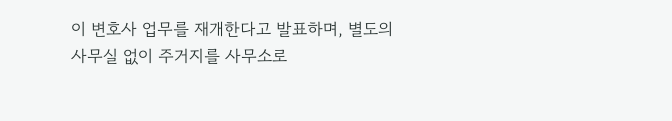이 변호사 업무를 재개한다고 발표하며, 별도의 사무실 없이 주거지를 사무소로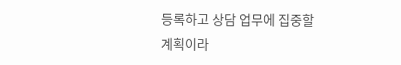등록하고 상담 업무에 집중할 계획이라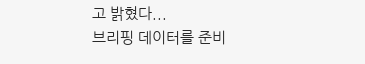고 밝혔다...
브리핑 데이터를 준비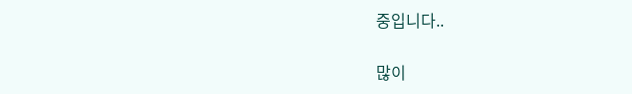중입니다..

많이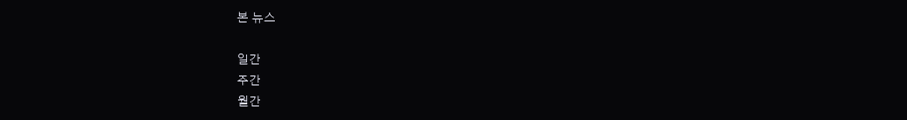본 뉴스

일간
주간
월간